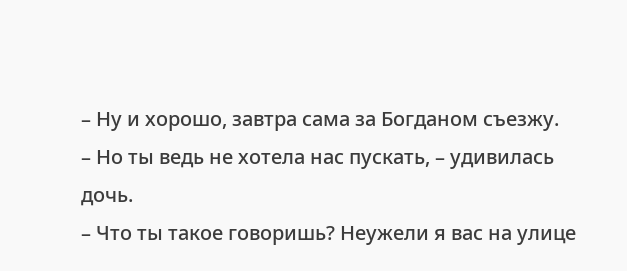– Ну и хорошо, завтра сама за Богданом съезжу.
– Но ты ведь не хотела нас пускать, – удивилась дочь.
– Что ты такое говоришь? Неужели я вас на улице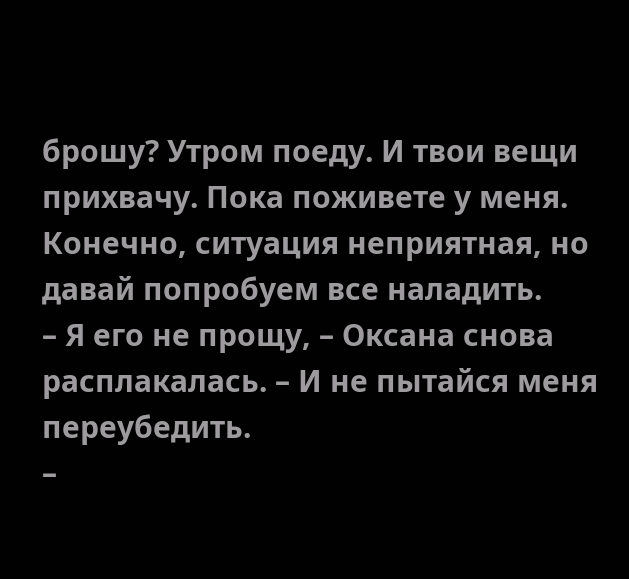брошу? Утром поеду. И твои вещи прихвачу. Пока поживете у меня. Конечно, ситуация неприятная, но давай попробуем все наладить.
– Я его не прощу, – Оксана снова расплакалась. – И не пытайся меня переубедить.
–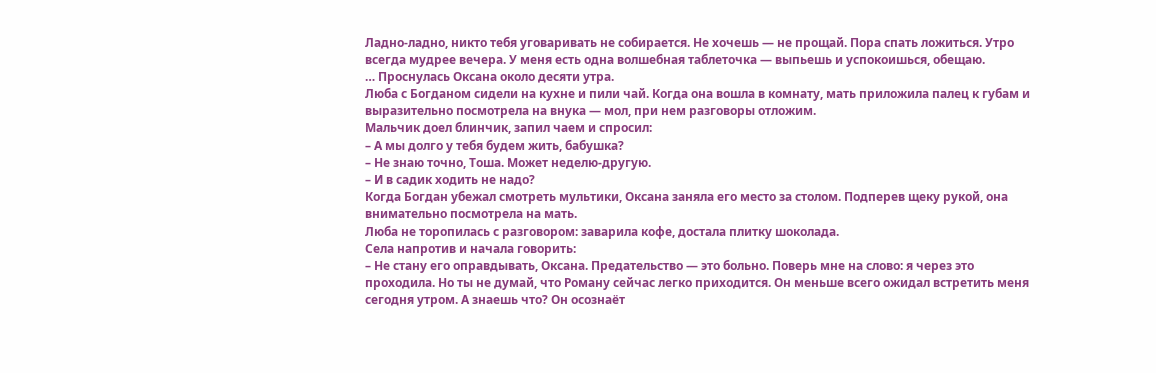Ладно-ладно, никто тебя уговаривать не собирается. Не хочешь — не прощай. Пора спать ложиться. Утро всегда мудрее вечера. У меня есть одна волшебная таблеточка — выпьешь и успокоишься, обещаю.
… Проснулась Оксана около десяти утра.
Люба с Богданом сидели на кухне и пили чай. Когда она вошла в комнату, мать приложила палец к губам и выразительно посмотрела на внука — мол, при нем разговоры отложим.
Мальчик доел блинчик, запил чаем и спросил:
– А мы долго у тебя будем жить, бабушка?
– Не знаю точно, Тоша. Может неделю-другую.
– И в садик ходить не надо?
Когда Богдан убежал смотреть мультики, Оксана заняла его место за столом. Подперев щеку рукой, она внимательно посмотрела на мать.
Люба не торопилась с разговором: заварила кофе, достала плитку шоколада.
Села напротив и начала говорить:
– Не стану его оправдывать, Оксана. Предательство — это больно. Поверь мне на слово: я через это проходила. Но ты не думай, что Роману сейчас легко приходится. Он меньше всего ожидал встретить меня сегодня утром. А знаешь что? Он осознаёт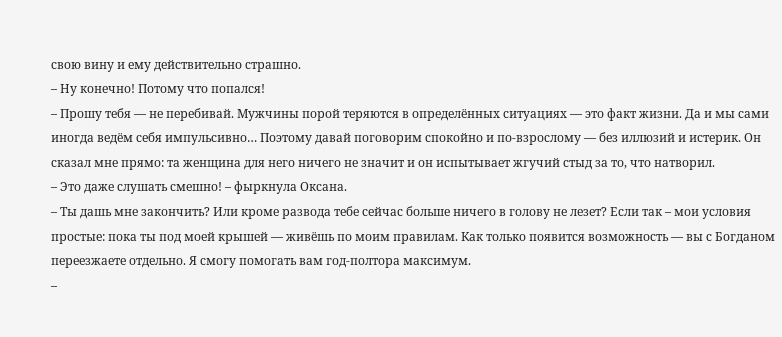свою вину и ему действительно страшно.
– Ну конечно! Потому что попался!
– Прошу тебя — не перебивай. Мужчины порой теряются в определённых ситуациях — это факт жизни. Да и мы сами иногда ведём себя импульсивно… Поэтому давай поговорим спокойно и по-взрослому — без иллюзий и истерик. Он сказал мне прямо: та женщина для него ничего не значит и он испытывает жгучий стыд за то, что натворил.
– Это даже слушать смешно! – фыркнула Оксана.
– Ты дашь мне закончить? Или кроме развода тебе сейчас больше ничего в голову не лезет? Если так – мои условия простые: пока ты под моей крышей — живёшь по моим правилам. Как только появится возможность — вы с Богданом переезжаете отдельно. Я смогу помогать вам год-полтора максимум.
–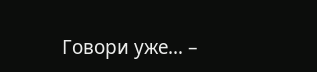Говори уже… –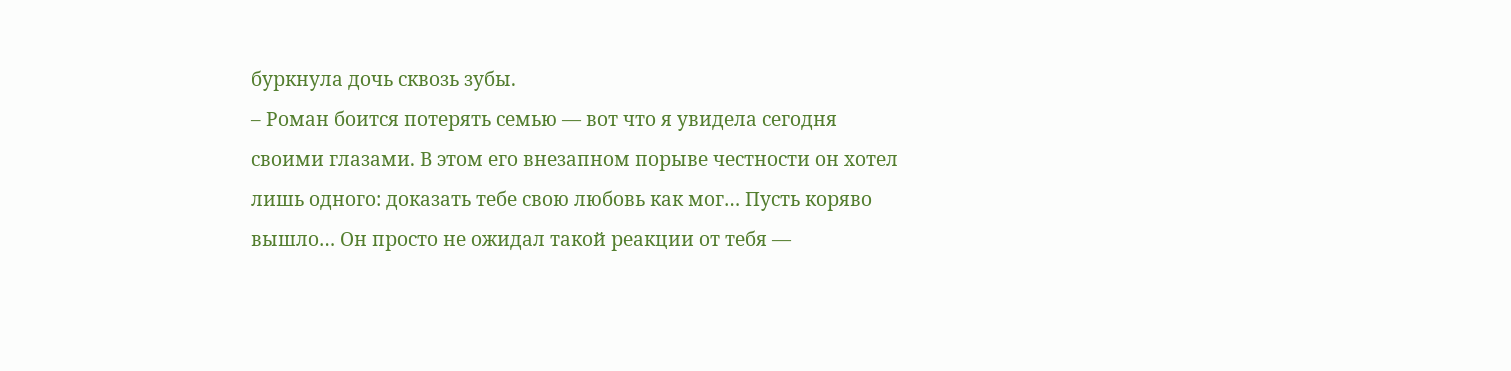буркнула дочь сквозь зубы.
– Роман боится потерять семью — вот что я увидела сегодня своими глазами. В этом его внезапном порыве честности он хотел лишь одного: доказать тебе свою любовь как мог… Пусть коряво вышло… Он просто не ожидал такой реакции от тебя —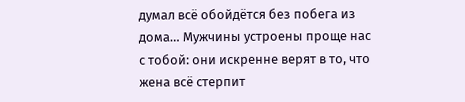думал всё обойдётся без побега из дома… Мужчины устроены проще нас с тобой: они искренне верят в то, что жена всё стерпит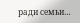ради семьи…